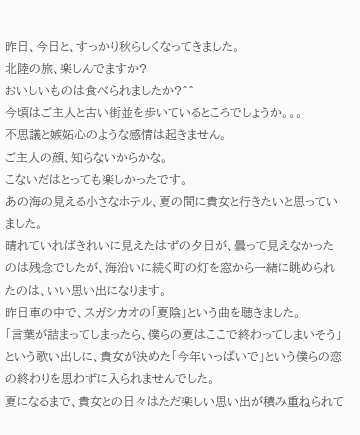昨日、今日と、すっかり秋らしくなってきました。
北陸の旅、楽しんでますか?
おいしいものは食べられましたか?^^
今頃はご主人と古い街並を歩いているところでしょうか。。。
不思議と嫉妬心のような感情は起きません。
ご主人の顔、知らないからかな。
こないだはとっても楽しかったです。
あの海の見える小さなホテル、夏の間に貴女と行きたいと思っていました。
晴れていればきれいに見えたはずの夕日が、曇って見えなかったのは残念でしたが、海沿いに続く町の灯を窓から一緒に眺められたのは、いい思い出になります。
昨日車の中で、スガシカオの「夏陰」という曲を聴きました。
「言葉が詰まってしまったら、僕らの夏はここで終わってしまいそう」
という歌い出しに、貴女が決めた「今年いっぱいで」という僕らの恋の終わりを思わずに入られませんでした。
夏になるまで、貴女との日々はただ楽しい思い出が積み重ねられて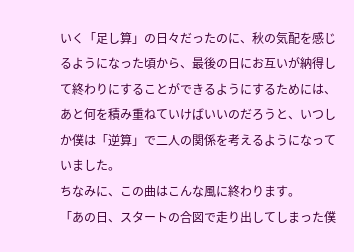いく「足し算」の日々だったのに、秋の気配を感じるようになった頃から、最後の日にお互いが納得して終わりにすることができるようにするためには、あと何を積み重ねていけばいいのだろうと、いつしか僕は「逆算」で二人の関係を考えるようになっていました。
ちなみに、この曲はこんな風に終わります。
「あの日、スタートの合図で走り出してしまった僕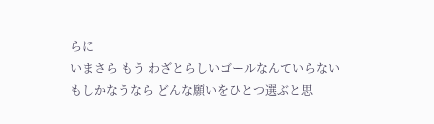らに
いまさら もう わざとらしいゴールなんていらない
もしかなうなら どんな願いをひとつ選ぶと思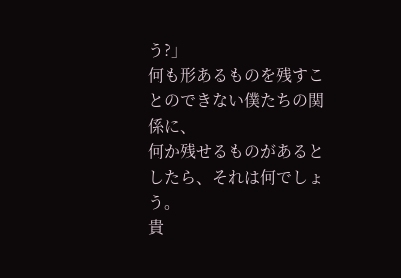う?」
何も形あるものを残すことのできない僕たちの関係に、
何か残せるものがあるとしたら、それは何でしょう。
貴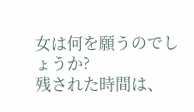女は何を願うのでしょうか?
残された時間は、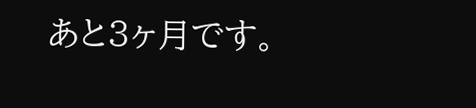あと3ヶ月です。